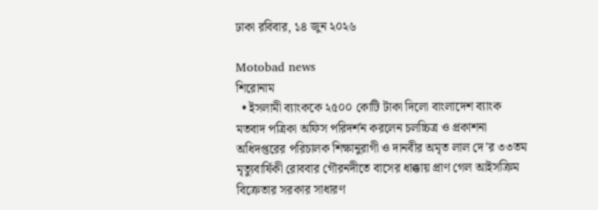ঢাকা রবিবার, ১৪ জুন ২০২৬

Motobad news
শিরোনাম
  • ইসলামী ব্যাংককে ২৫০০ কোটি টাকা দিলো বাংলাদেশ ব্যাংক মতবাদ পত্রিকা অফিস পরিদর্শন করলেন চলচ্চিত্র ও প্রকাশনা অধিদপ্তরের পরিচালক শিক্ষানুরাগী ও দানবীর অমৃত লাল দে’র ৩৩তম মৃত্যুবার্ষিকী রোববার গৌরনদীতে বাসের ধাক্কায় প্রাণ গেল আইসক্রিম বিক্রেতার সরকার সাধারণ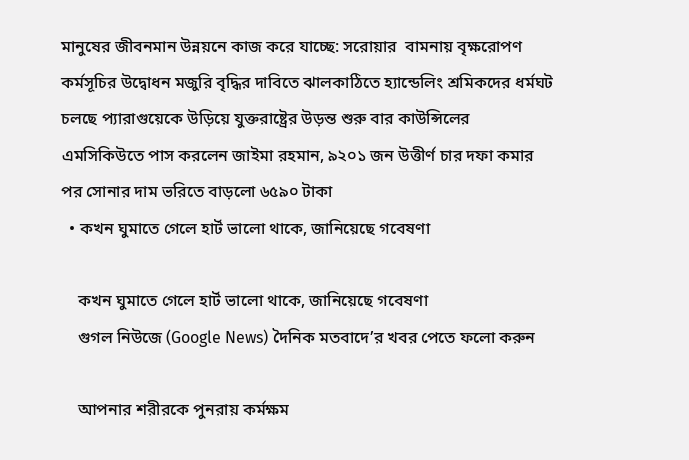মানুষের জীবনমান উন্নয়নে কাজ করে যাচ্ছে: সরোয়ার  বামনায় বৃক্ষরোপণ কর্মসূচির উদ্বোধন মজুরি বৃদ্ধির দাবিতে ঝালকাঠিতে হ্যান্ডেলিং শ্রমিকদের ধর্মঘট চলছে প্যারাগুয়েকে উড়িয়ে যুক্তরাষ্ট্রের উড়ন্ত শুরু বার কাউন্সিলের এমসিকিউতে পাস করলেন জাইমা রহমান, ৯২০১ জন উত্তীর্ণ চার দফা কমার পর সোনার দাম ভরিতে বাড়লো ৬৫৯০ টাকা
  • কখন ঘুমাতে গেলে হার্ট ভালো থাকে, জানিয়েছে গবেষণা

    কখন ঘুমাতে গেলে হার্ট ভালো থাকে, জানিয়েছে গবেষণা
    গুগল নিউজে (Google News) দৈনিক মতবাদে’র খবর পেতে ফলো করুন

    আপনার শরীরকে পুনরায় কর্মক্ষম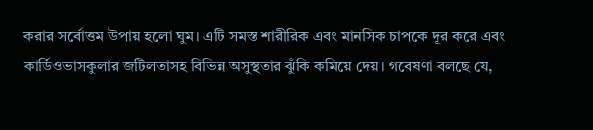করার সর্বোত্তম উপায় হলো ঘুম। এটি সমস্ত শারীরিক এবং মানসিক চাপকে দূর করে এবং কার্ডিওভাসকুলার জটিলতাসহ বিভিন্ন অসুস্থতার ঝুঁকি কমিয়ে দেয়। গবেষণা বলছে যে,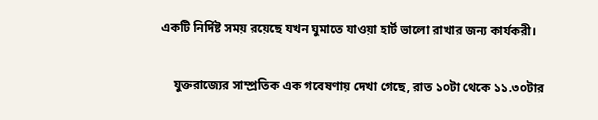একটি নির্দিষ্ট সময় রয়েছে যখন ঘুমাতে যাওয়া হার্ট ভালো রাখার জন্য কার্যকরী।

    যুক্তরাজ্যের সাম্প্রতিক এক গবেষণায় দেখা গেছে, রাত ১০টা থেকে ১১.৩০টার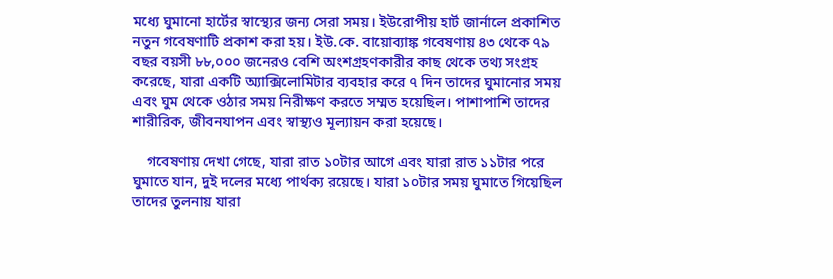মধ্যে ঘুমানো হার্টের স্বাস্থ্যের জন্য সেরা সময়। ইউরোপীয় হার্ট জার্নালে প্রকাশিত নতুন গবেষণাটি প্রকাশ করা হয়। ইউ.কে. বায়োব্যাঙ্ক গবেষণায় ৪৩ থেকে ৭৯ বছর বয়সী ৮৮,০০০ জনেরও বেশি অংশগ্রহণকারীর কাছ থেকে তথ্য সংগ্রহ করেছে, যারা একটি অ্যাক্সিলোমিটার ব্যবহার করে ৭ দিন তাদের ঘুমানোর সময় এবং ঘুম থেকে ওঠার সময় নিরীক্ষণ করতে সম্মত হয়েছিল। পাশাপাশি তাদের শারীরিক, জীবনযাপন এবং স্বাস্থ্যও মূল্যায়ন করা হয়েছে।

    গবেষণায় দেখা গেছে, যারা রাত ১০টার আগে এবং যারা রাত ১১টার পরে ঘুমাতে যান, দুই দলের মধ্যে পার্থক্য রয়েছে। যারা ১০টার সময় ঘুমাতে গিয়েছিল তাদের তুলনায় যারা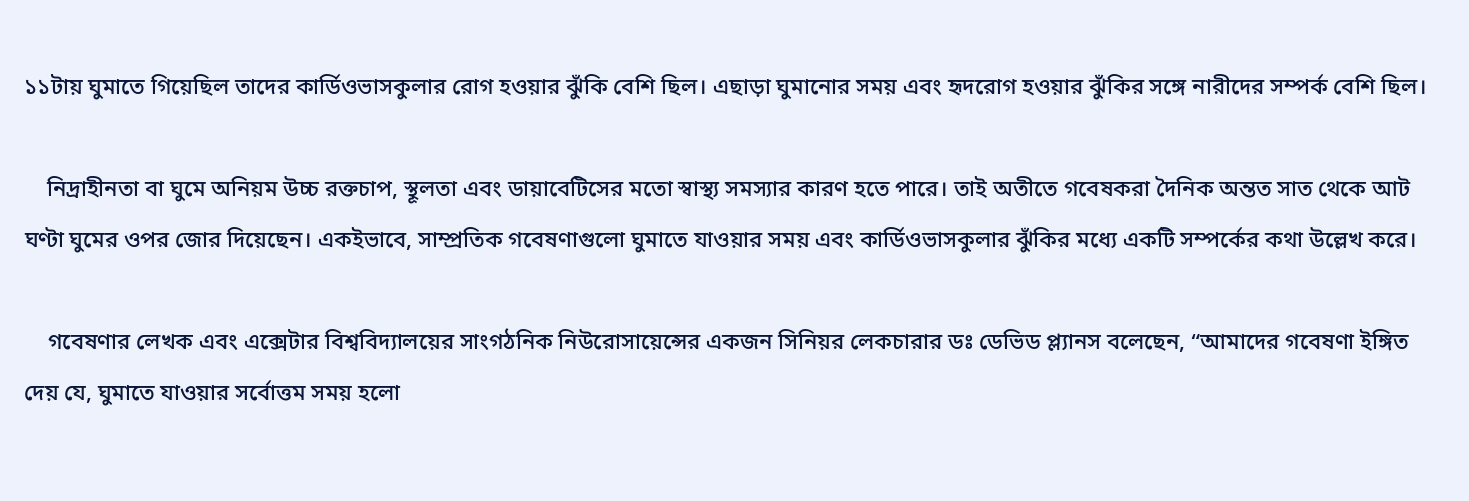১১টায় ঘুমাতে গিয়েছিল তাদের কার্ডিওভাসকুলার রোগ হওয়ার ঝুঁকি বেশি ছিল। এছাড়া ঘুমানোর সময় এবং হৃদরোগ হওয়ার ঝুঁকির সঙ্গে নারীদের সম্পর্ক বেশি ছিল।

    নিদ্রাহীনতা বা ঘুমে অনিয়ম উচ্চ রক্তচাপ, স্থূলতা এবং ডায়াবেটিসের মতো স্বাস্থ্য সমস্যার কারণ হতে পারে। তাই অতীতে গবেষকরা দৈনিক অন্তত সাত থেকে আট ঘণ্টা ঘুমের ওপর জোর দিয়েছেন। একইভাবে, সাম্প্রতিক গবেষণাগুলো ঘুমাতে যাওয়ার সময় এবং কার্ডিওভাসকুলার ঝুঁকির মধ্যে একটি সম্পর্কের কথা উল্লেখ করে।

    গবেষণার লেখক এবং এক্সেটার বিশ্ববিদ্যালয়ের সাংগঠনিক নিউরোসায়েন্সের একজন সিনিয়র লেকচারার ডঃ ডেভিড প্ল্যানস বলেছেন, “আমাদের গবেষণা ইঙ্গিত দেয় যে, ঘুমাতে যাওয়ার সর্বোত্তম সময় হলো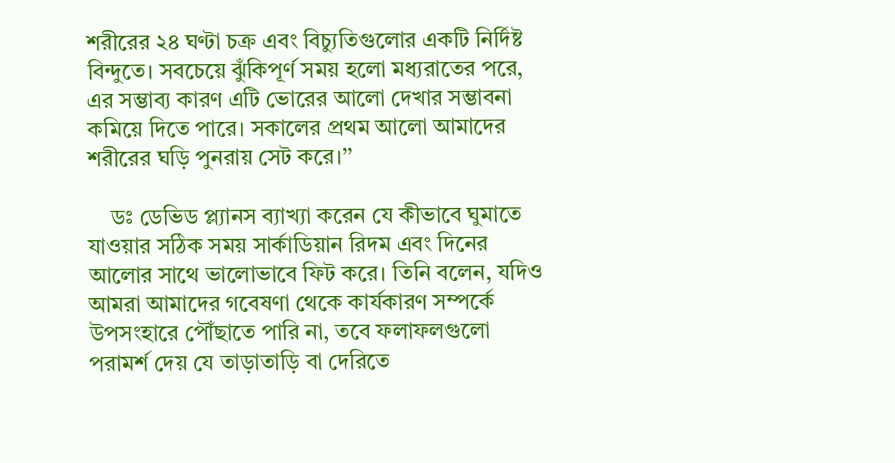শরীরের ২৪ ঘণ্টা চক্র এবং বিচ্যুতিগুলোর একটি নির্দিষ্ট বিন্দুতে। সবচেয়ে ঝুঁকিপূর্ণ সময় হলো মধ্যরাতের পরে, এর সম্ভাব্য কারণ এটি ভোরের আলো দেখার সম্ভাবনা কমিয়ে দিতে পারে। সকালের প্রথম আলো আমাদের শরীরের ঘড়ি পুনরায় সেট করে।’’

    ডঃ ডেভিড প্ল্যানস ব্যাখ্যা করেন যে কীভাবে ঘুমাতে যাওয়ার সঠিক সময় সার্কাডিয়ান রিদম এবং দিনের আলোর সাথে ভালোভাবে ফিট করে। তিনি বলেন, যদিও আমরা আমাদের গবেষণা থেকে কার্যকারণ সম্পর্কে উপসংহারে পৌঁছাতে পারি না, তবে ফলাফলগুলো পরামর্শ দেয় যে তাড়াতাড়ি বা দেরিতে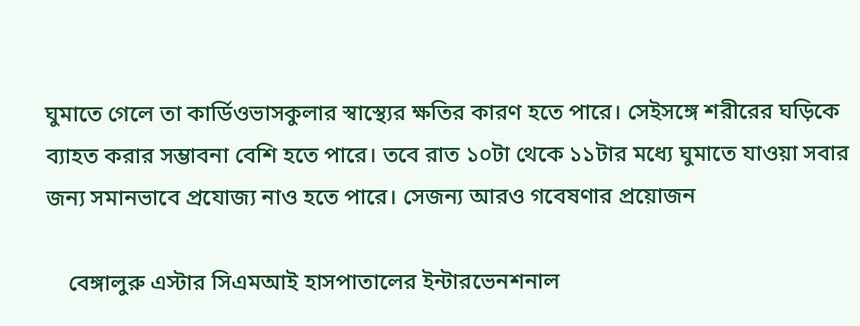ঘুমাতে গেলে তা কার্ডিওভাসকুলার স্বাস্থ্যের ক্ষতির কারণ হতে পারে। সেইসঙ্গে শরীরের ঘড়িকে ব্যাহত করার সম্ভাবনা বেশি হতে পারে। তবে রাত ১০টা থেকে ১১টার মধ্যে ঘুমাতে যাওয়া সবার জন্য সমানভাবে প্রযোজ্য নাও হতে পারে। সেজন্য আরও গবেষণার প্রয়োজন

    বেঙ্গালুরু এস্টার সিএমআই হাসপাতালের ইন্টারভেনশনাল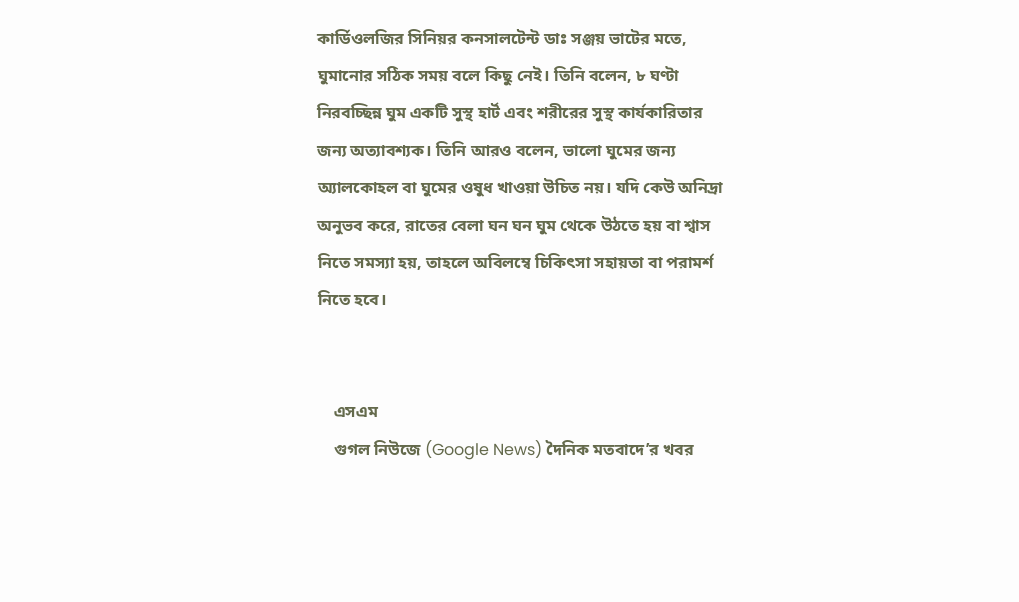কার্ডিওলজির সিনিয়র কনসালটেন্ট ডাঃ সঞ্জয় ভাটের মতে, ঘুমানোর সঠিক সময় বলে কিছু নেই। তিনি বলেন, ৮ ঘণ্টা নিরবচ্ছিন্ন ঘুম একটি সুস্থ হার্ট এবং শরীরের সুস্থ কার্যকারিতার জন্য অত্যাবশ্যক। তিনি আরও বলেন, ভালো ঘুমের জন্য অ্যালকোহল বা ঘুমের ওষুধ খাওয়া উচিত নয়। যদি কেউ অনিদ্রা অনুভব করে, রাতের বেলা ঘন ঘন ঘুম থেকে উঠতে হয় বা শ্বাস নিতে সমস্যা হয়, তাহলে অবিলম্বে চিকিৎসা সহায়তা বা পরামর্শ নিতে হবে।


    এসএম
    গুগল নিউজে (Google News) দৈনিক মতবাদে’র খবর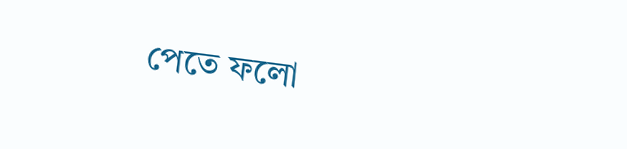পেতে ফলো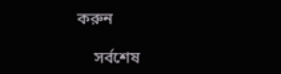করুন

    সর্বশেষ